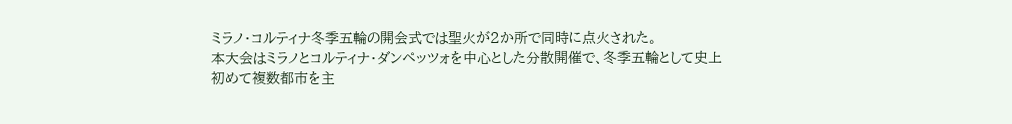ミラノ・コルティナ冬季五輪の開会式では聖火が2か所で同時に点火された。
本大会はミラノとコルティナ・ダンペッツォを中心とした分散開催で、冬季五輪として史上初めて複数都市を主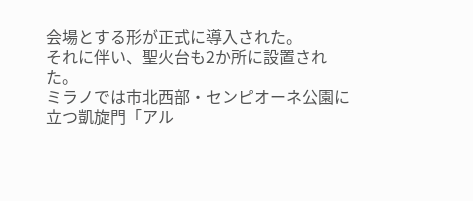会場とする形が正式に導入された。
それに伴い、聖火台も2か所に設置された。
ミラノでは市北西部・センピオーネ公園に立つ凱旋門「アル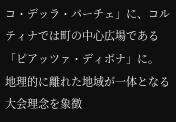コ・デッラ・パーチェ」に、コルティナでは町の中心広場である「ピアッツァ・ディボナ」に。
地理的に離れた地域が一体となる大会理念を象徴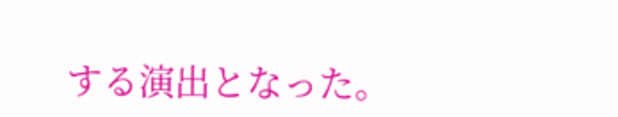する演出となった。